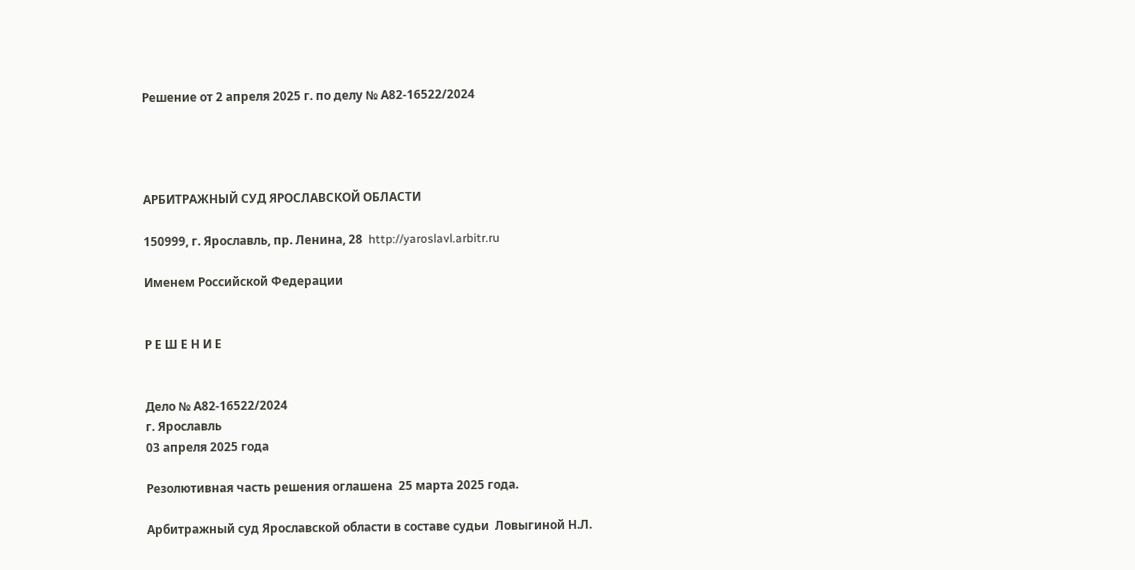Решение от 2 апреля 2025 г. по делу № А82-16522/2024




АРБИТРАЖНЫЙ СУД ЯРОСЛАВСКОЙ ОБЛАСТИ

150999, г. Ярославль, пр. Ленина, 28  http://yaroslavl.arbitr.ru

Именем Российской Федерации


Р Е Ш Е Н И Е


Дело № А82-16522/2024
г. Ярославль
03 апреля 2025 года

Резолютивная часть решения оглашена  25 марта 2025 года.

Арбитражный суд Ярославской области в составе судьи  Ловыгиной Н.Л.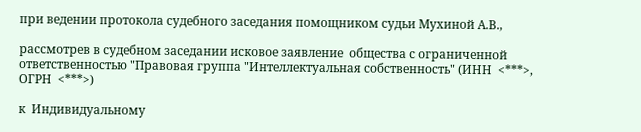при ведении протокола судебного заседания помощником судьи Мухиной А.В.,

рассмотрев в судебном заседании исковое заявление  общества с ограниченной ответственностью "Правовая группа "Интеллектуальная собственность" (ИНН  <***>, ОГРН  <***>)

к  Индивидуальному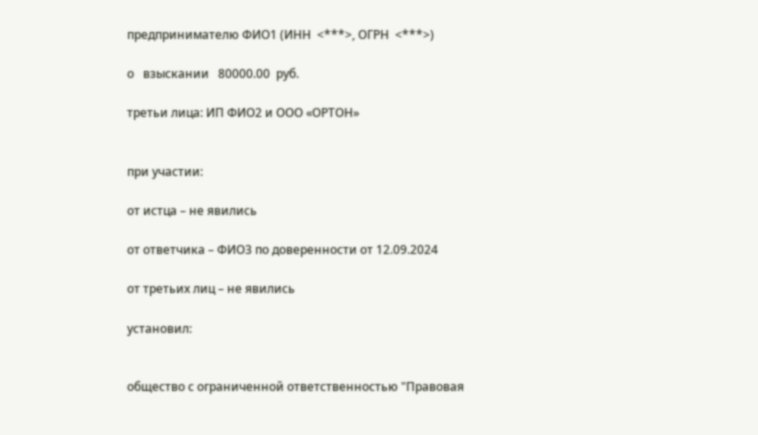предпринимателю ФИО1 (ИНН  <***>, ОГРН  <***>)

о   взыскании   80000.00  руб.

третьи лица: ИП ФИО2 и ООО «ОРТОН»


при участии:

от истца – не явились

от ответчика – ФИО3 по доверенности от 12.09.2024

от третьих лиц – не явились

установил:


общество с ограниченной ответственностью "Правовая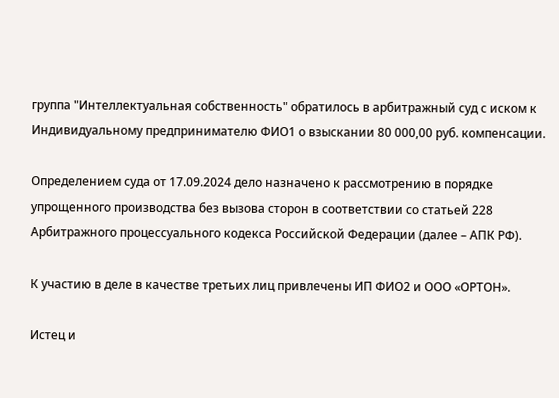группа "Интеллектуальная собственность" обратилось в арбитражный суд с иском к Индивидуальному предпринимателю ФИО1 о взыскании 80 000,00 руб. компенсации.

Определением суда от 17.09.2024 дело назначено к рассмотрению в порядке упрощенного производства без вызова сторон в соответствии со статьей 228 Арбитражного процессуального кодекса Российской Федерации (далее – АПК РФ).

К участию в деле в качестве третьих лиц привлечены ИП ФИО2 и ООО «ОРТОН».

Истец и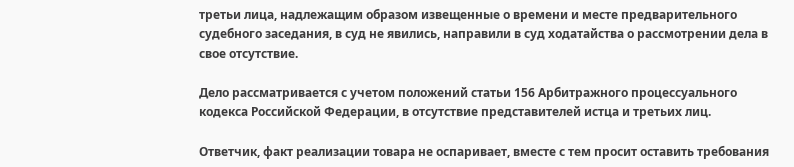третьи лица, надлежащим образом извещенные о времени и месте предварительного судебного заседания, в суд не явились, направили в суд ходатайства о рассмотрении дела в свое отсутствие.

Дело рассматривается с учетом положений статьи 156 Арбитражного процессуального кодекса Российской Федерации, в отсутствие представителей истца и третьих лиц.

Ответчик, факт реализации товара не оспаривает, вместе с тем просит оставить требования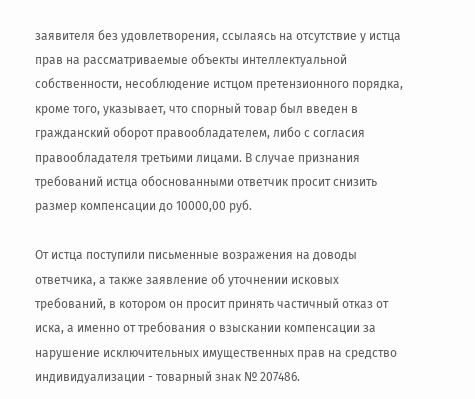заявителя без удовлетворения, ссылаясь на отсутствие у истца прав на рассматриваемые объекты интеллектуальной собственности, несоблюдение истцом претензионного порядка, кроме того, указывает, что спорный товар был введен в гражданский оборот правообладателем, либо с согласия правообладателя третьими лицами. В случае признания требований истца обоснованными ответчик просит снизить размер компенсации до 10000,00 руб.

От истца поступили письменные возражения на доводы ответчика, а также заявление об уточнении исковых требований, в котором он просит принять частичный отказ от иска, а именно от требования о взыскании компенсации за нарушение исключительных имущественных прав на средство индивидуализации - товарный знак № 207486.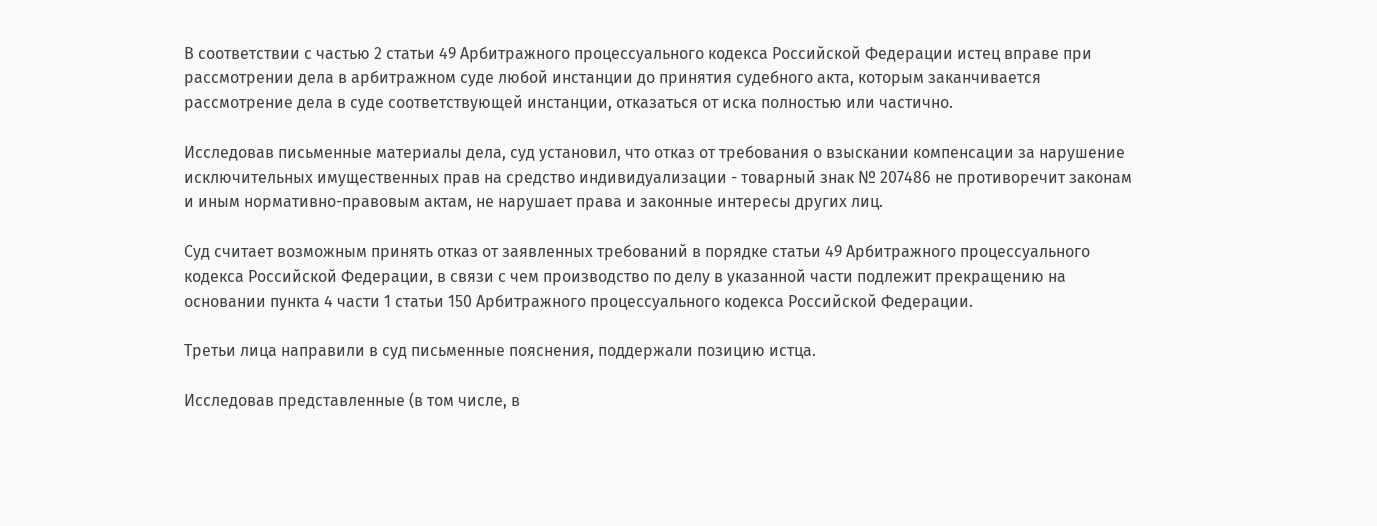В соответствии с частью 2 статьи 49 Арбитражного процессуального кодекса Российской Федерации истец вправе при рассмотрении дела в арбитражном суде любой инстанции до принятия судебного акта, которым заканчивается рассмотрение дела в суде соответствующей инстанции, отказаться от иска полностью или частично.

Исследовав письменные материалы дела, суд установил, что отказ от требования о взыскании компенсации за нарушение исключительных имущественных прав на средство индивидуализации - товарный знак № 207486 не противоречит законам и иным нормативно-правовым актам, не нарушает права и законные интересы других лиц.

Суд считает возможным принять отказ от заявленных требований в порядке статьи 49 Арбитражного процессуального кодекса Российской Федерации, в связи с чем производство по делу в указанной части подлежит прекращению на основании пункта 4 части 1 статьи 150 Арбитражного процессуального кодекса Российской Федерации.

Третьи лица направили в суд письменные пояснения, поддержали позицию истца.

Исследовав представленные (в том числе, в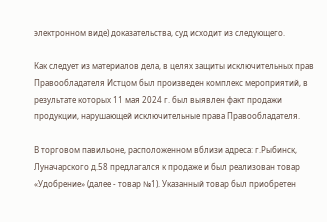электронном виде) доказательства, суд исходит из следующего.

Как следует из материалов дела, в целях защиты исключительных прав Правообладателя Истцом был произведен комплекс мероприятий, в результате которых 11 мая 2024 г. был выявлен факт продажи продукции, нарушающей исключительные права Правообладателя.

В торговом павильоне, расположенном вблизи адреса: г.Рыбинск, Луначарского д.58 предлагался к продаже и был реализован товар «Удобрение» (далее - товар №1). Указанный товар был приобретен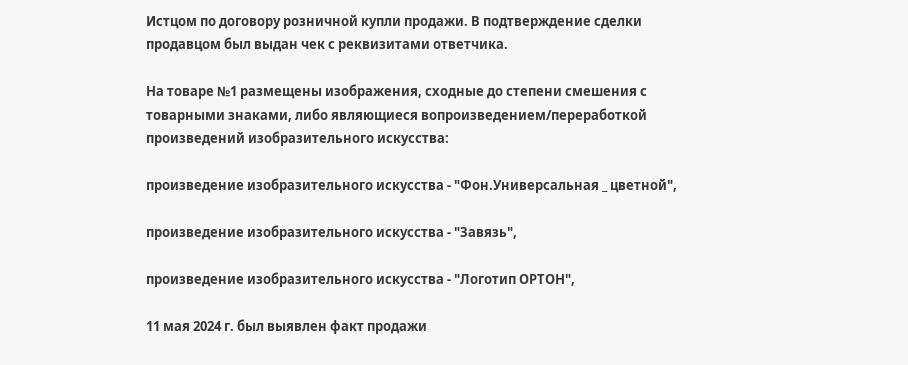Истцом по договору розничной купли продажи. В подтверждение сделки продавцом был выдан чек с реквизитами ответчика.

На товаре №1 размещены изображения, сходные до степени смешения с товарными знаками, либо являющиеся вопроизведением/переработкой произведений изобразительного искусства:

произведение изобразительного искусства - "Фон.Универсальная _ цветной",

произведение изобразительного искусства - "Завязь",

произведение изобразительного искусства - "Логотип ОРТОН",

11 мая 2024 г. был выявлен факт продажи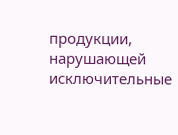продукции, нарушающей исключительные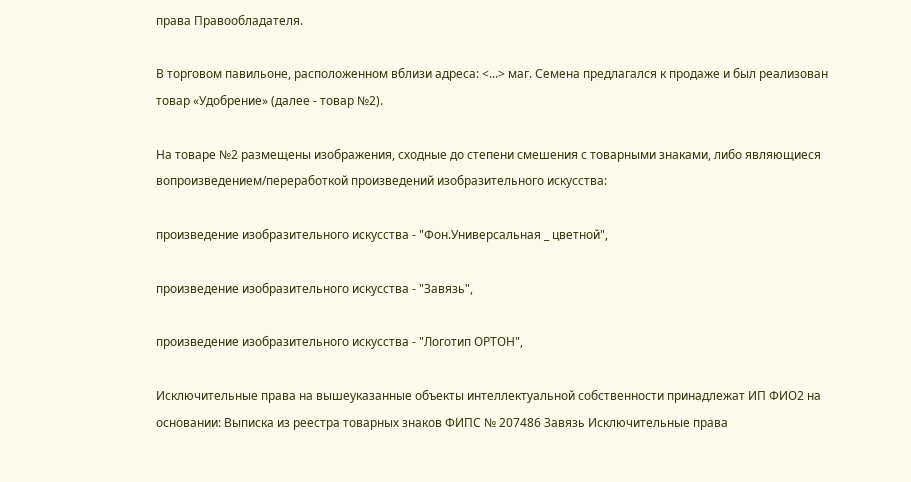права Правообладателя.

В торговом павильоне, расположенном вблизи адреса: <...> маг. Семена предлагался к продаже и был реализован товар «Удобрение» (далее - товар №2).

На товаре №2 размещены изображения, сходные до степени смешения с товарными знаками, либо являющиеся вопроизведением/переработкой произведений изобразительного искусства:

произведение изобразительного искусства - "Фон.Универсальная _ цветной",

произведение изобразительного искусства - "Завязь",

произведение изобразительного искусства - "Логотип ОРТОН",

Исключительные права на вышеуказанные объекты интеллектуальной собственности принадлежат ИП ФИО2 на основании: Выписка из реестра товарных знаков ФИПС № 207486 Завязь Исключительные права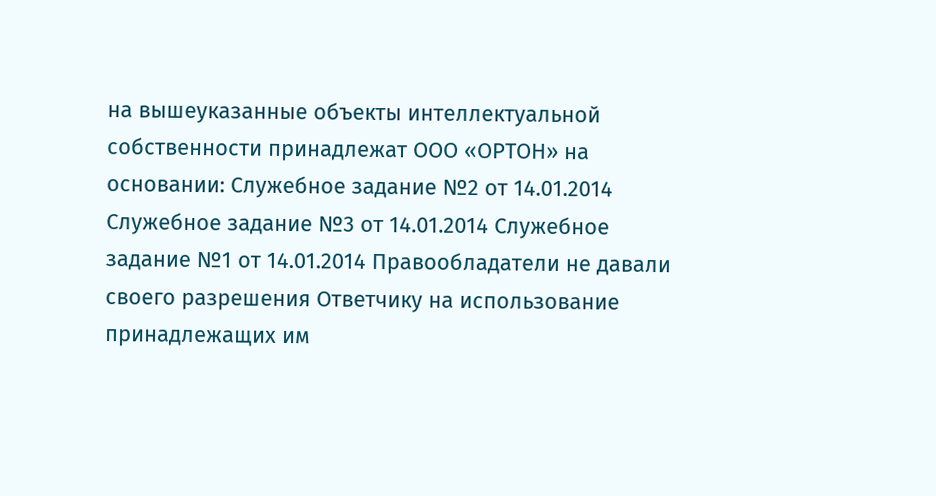на вышеуказанные объекты интеллектуальной собственности принадлежат ООО «ОРТОН» на основании: Служебное задание №2 от 14.01.2014 Служебное задание №3 от 14.01.2014 Служебное задание №1 от 14.01.2014 Правообладатели не давали своего разрешения Ответчику на использование принадлежащих им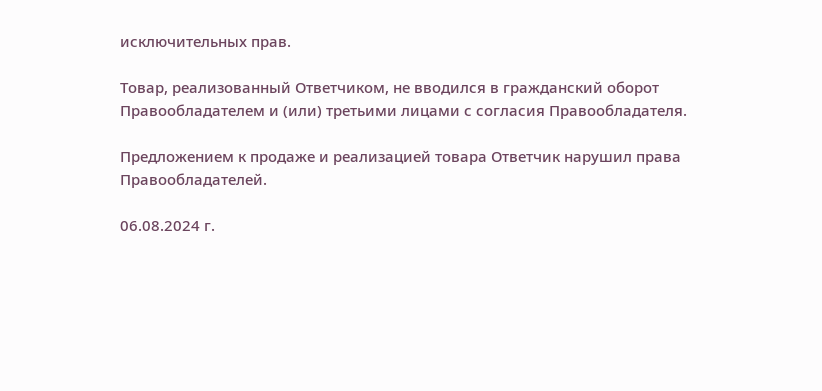исключительных прав.

Товар, реализованный Ответчиком, не вводился в гражданский оборот Правообладателем и (или) третьими лицами с согласия Правообладателя.

Предложением к продаже и реализацией товара Ответчик нарушил права Правообладателей.

06.08.2024 г.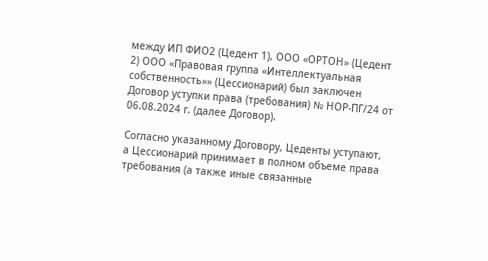между ИП ФИО2 (Цедент 1), ООО «ОРТОН» (Цедент 2) ООО «Правовая группа «Интеллектуальная собственность»» (Цессионарий) был заключен Договор уступки права (требования) № НОР-ПГ/24 от 06.08.2024 г. (далее Договор).

Согласно указанному Договору, Цеденты уступают, а Цессионарий принимает в полном объеме права требования (а также иные связанные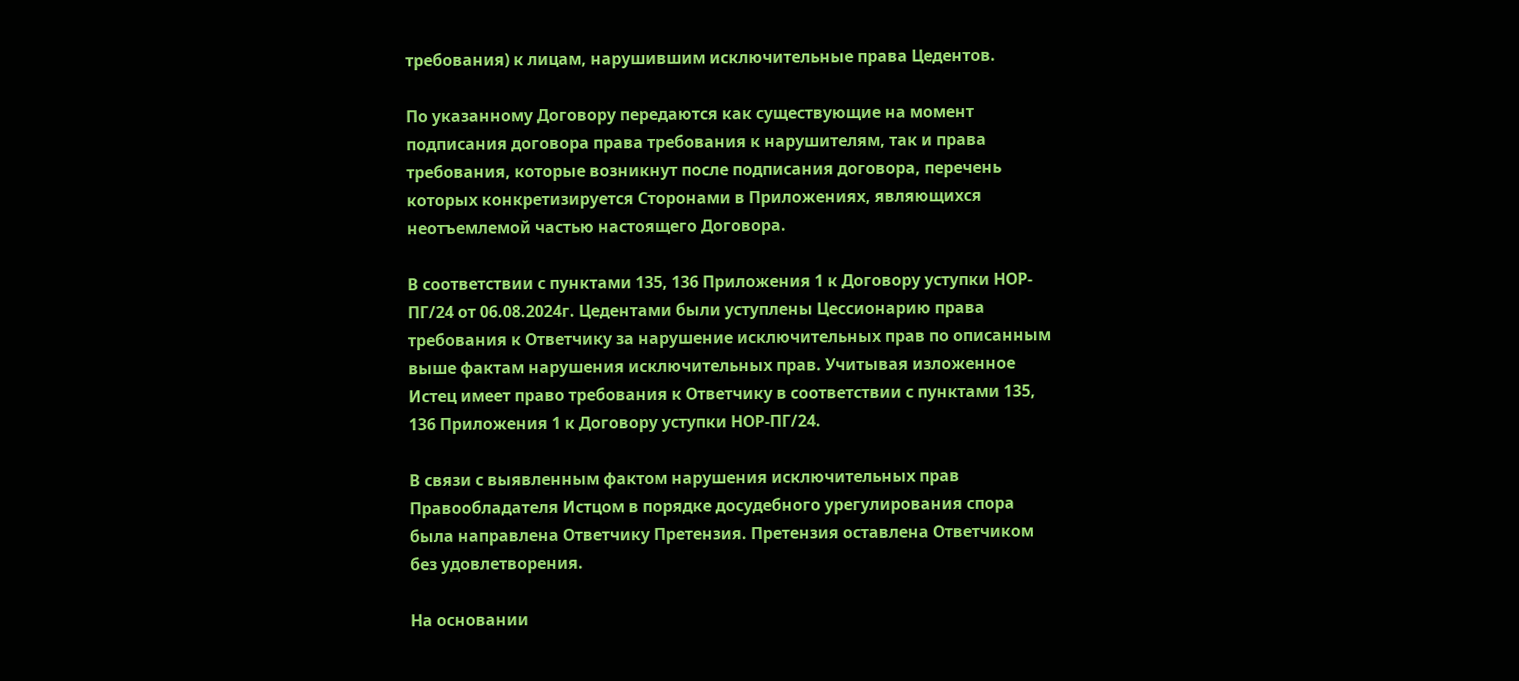требования) к лицам, нарушившим исключительные права Цедентов.

По указанному Договору передаются как существующие на момент подписания договора права требования к нарушителям, так и права требования, которые возникнут после подписания договора, перечень которых конкретизируется Сторонами в Приложениях, являющихся неотъемлемой частью настоящего Договора.

В соответствии с пунктами 135, 136 Приложения 1 к Договору уступки НОР-ПГ/24 от 06.08.2024г. Цедентами были уступлены Цессионарию права требования к Ответчику за нарушение исключительных прав по описанным выше фактам нарушения исключительных прав. Учитывая изложенное Истец имеет право требования к Ответчику в соответствии с пунктами 135, 136 Приложения 1 к Договору уступки НОР-ПГ/24.

В связи с выявленным фактом нарушения исключительных прав Правообладателя Истцом в порядке досудебного урегулирования спора была направлена Ответчику Претензия. Претензия оставлена Ответчиком без удовлетворения.

На основании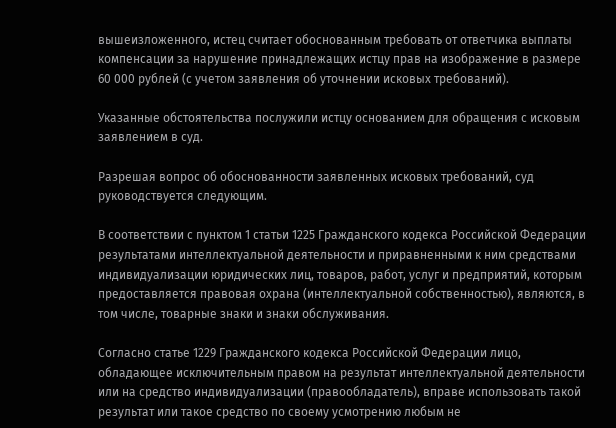вышеизложенного, истец считает обоснованным требовать от ответчика выплаты компенсации за нарушение принадлежащих истцу прав на изображение в размере 60 000 рублей (с учетом заявления об уточнении исковых требований).

Указанные обстоятельства послужили истцу основанием для обращения с исковым заявлением в суд.

Разрешая вопрос об обоснованности заявленных исковых требований, суд руководствуется следующим.

В соответствии с пунктом 1 статьи 1225 Гражданского кодекса Российской Федерации результатами интеллектуальной деятельности и приравненными к ним средствами индивидуализации юридических лиц, товаров, работ, услуг и предприятий, которым предоставляется правовая охрана (интеллектуальной собственностью), являются, в том числе, товарные знаки и знаки обслуживания.

Согласно статье 1229 Гражданского кодекса Российской Федерации лицо, обладающее исключительным правом на результат интеллектуальной деятельности или на средство индивидуализации (правообладатель), вправе использовать такой результат или такое средство по своему усмотрению любым не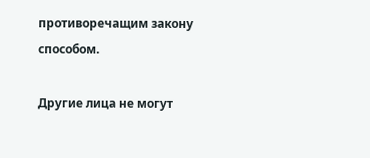противоречащим закону способом.

Другие лица не могут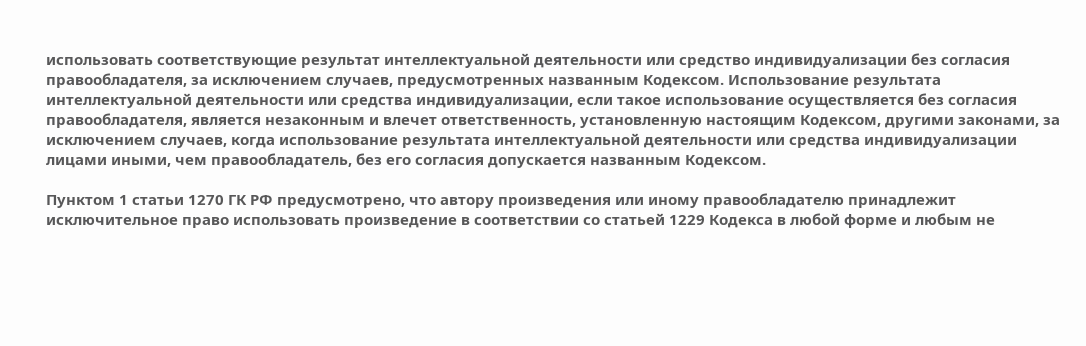использовать соответствующие результат интеллектуальной деятельности или средство индивидуализации без согласия правообладателя, за исключением случаев, предусмотренных названным Кодексом. Использование результата интеллектуальной деятельности или средства индивидуализации, если такое использование осуществляется без согласия правообладателя, является незаконным и влечет ответственность, установленную настоящим Кодексом, другими законами, за исключением случаев, когда использование результата интеллектуальной деятельности или средства индивидуализации лицами иными, чем правообладатель, без его согласия допускается названным Кодексом.

Пунктом 1 статьи 1270 ГК РФ предусмотрено, что автору произведения или иному правообладателю принадлежит исключительное право использовать произведение в соответствии со статьей 1229 Кодекса в любой форме и любым не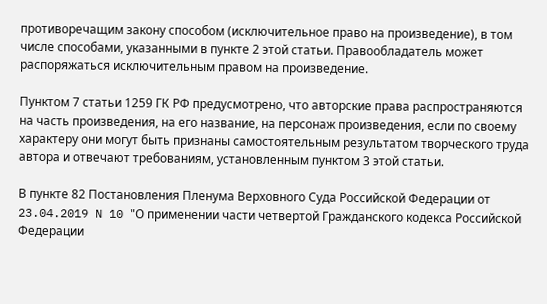противоречащим закону способом (исключительное право на произведение), в том числе способами, указанными в пункте 2 этой статьи. Правообладатель может распоряжаться исключительным правом на произведение.

Пунктом 7 статьи 1259 ГК РФ предусмотрено, что авторские права распространяются на часть произведения, на его название, на персонаж произведения, если по своему характеру они могут быть признаны самостоятельным результатом творческого труда автора и отвечают требованиям, установленным пунктом 3 этой статьи.

В пункте 82 Постановления Пленума Верховного Суда Российской Федерации от 23.04.2019 N 10 "О применении части четвертой Гражданского кодекса Российской Федерации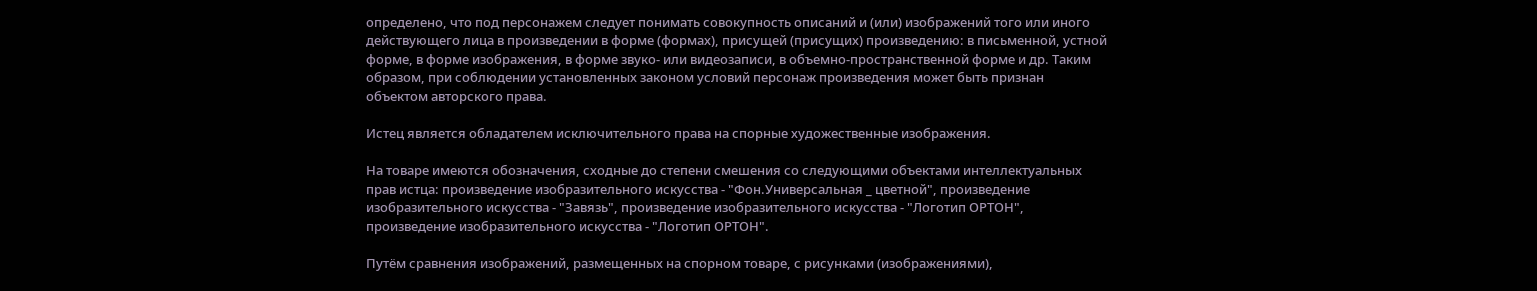определено, что под персонажем следует понимать совокупность описаний и (или) изображений того или иного действующего лица в произведении в форме (формах), присущей (присущих) произведению: в письменной, устной форме, в форме изображения, в форме звуко- или видеозаписи, в объемно-пространственной форме и др. Таким образом, при соблюдении установленных законом условий персонаж произведения может быть признан объектом авторского права.

Истец является обладателем исключительного права на спорные художественные изображения.

На товаре имеются обозначения, сходные до степени смешения со следующими объектами интеллектуальных прав истца: произведение изобразительного искусства - "Фон.Универсальная _ цветной", произведение изобразительного искусства - "Завязь", произведение изобразительного искусства - "Логотип ОРТОН", произведение изобразительного искусства - "Логотип ОРТОН".

Путём сравнения изображений, размещенных на спорном товаре, с рисунками (изображениями),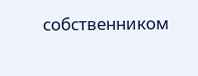собственником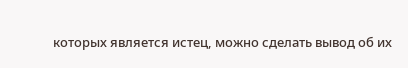которых является истец, можно сделать вывод об их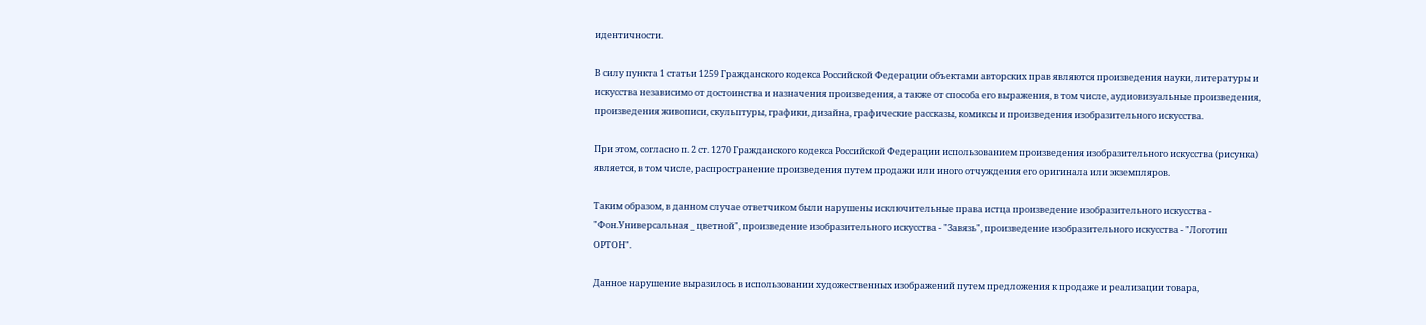идентичности.

В силу пункта 1 статьи 1259 Гражданского кодекса Российской Федерации объектами авторских прав являются произведения науки, литературы и искусства независимо от достоинства и назначения произведения, а также от способа его выражения, в том числе, аудиовизуальные произведения, произведения живописи, скульптуры, графики, дизайна, графические рассказы, комиксы и произведения изобразительного искусства.

При этом, согласно п. 2 ст. 1270 Гражданского кодекса Российской Федерации использованием произведения изобразительного искусства (рисунка) является, в том числе, распространение произведения путем продажи или иного отчуждения его оригинала или экземпляров.

Таким образом, в данном случае ответчиком были нарушены исключительные права истца произведение изобразительного искусства - "Фон.Универсальная _ цветной", произведение изобразительного искусства - "Завязь", произведение изобразительного искусства - "Логотип ОРТОН".

Данное нарушение выразилось в использовании художественных изображений путем предложения к продаже и реализации товара,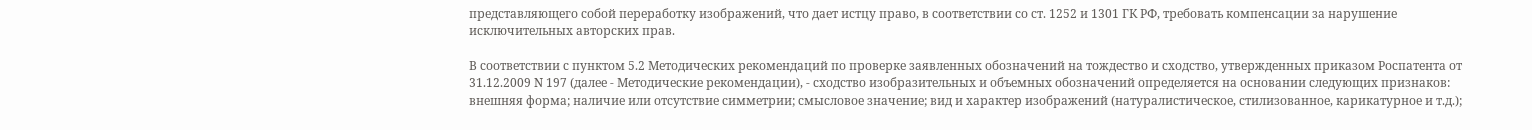представляющего собой переработку изображений, что дает истцу право, в соответствии со ст. 1252 и 1301 ГК РФ, требовать компенсации за нарушение исключительных авторских прав.

В соответствии с пунктом 5.2 Методических рекомендаций по проверке заявленных обозначений на тождество и сходство, утвержденных приказом Роспатента от 31.12.2009 N 197 (далее - Методические рекомендации), - сходство изобразительных и объемных обозначений определяется на основании следующих признаков: внешняя форма; наличие или отсутствие симметрии; смысловое значение; вид и характер изображений (натуралистическое, стилизованное, карикатурное и т.д.);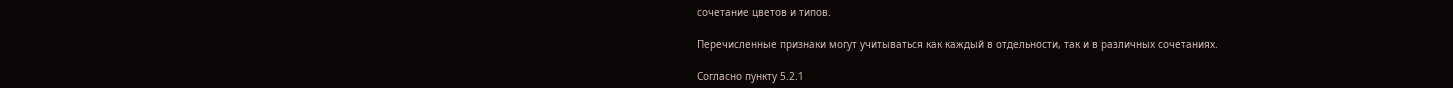сочетание цветов и типов.

Перечисленные признаки могут учитываться как каждый в отдельности, так и в различных сочетаниях.

Согласно пункту 5.2.1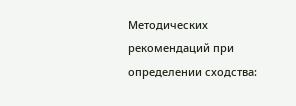Методических рекомендаций при определении сходства: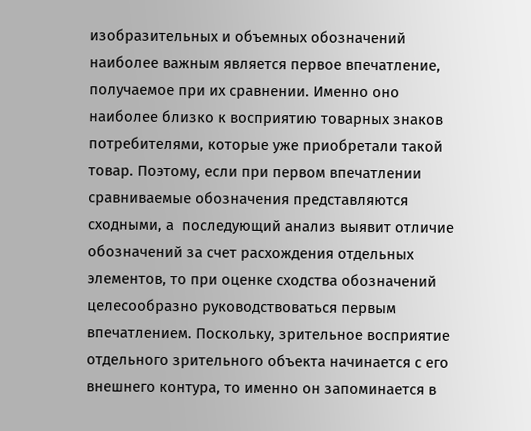изобразительных и объемных обозначений наиболее важным является первое впечатление, получаемое при их сравнении. Именно оно наиболее близко к восприятию товарных знаков потребителями, которые уже приобретали такой товар. Поэтому, если при первом впечатлении сравниваемые обозначения представляются сходными, а  последующий анализ выявит отличие обозначений за счет расхождения отдельных элементов, то при оценке сходства обозначений целесообразно руководствоваться первым впечатлением. Поскольку, зрительное восприятие отдельного зрительного объекта начинается с его внешнего контура, то именно он запоминается в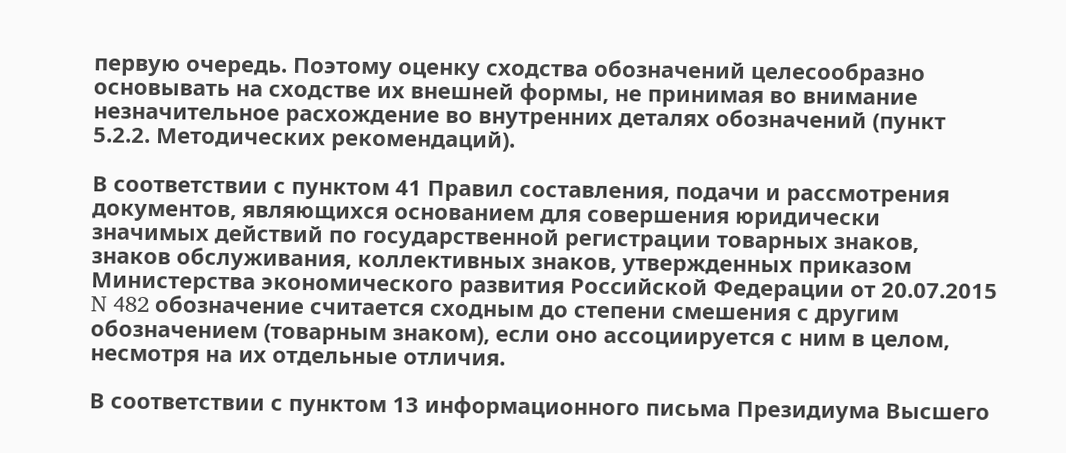первую очередь. Поэтому оценку сходства обозначений целесообразно основывать на сходстве их внешней формы, не принимая во внимание незначительное расхождение во внутренних деталях обозначений (пункт 5.2.2. Методических рекомендаций).

В соответствии с пунктом 41 Правил составления, подачи и рассмотрения документов, являющихся основанием для совершения юридически значимых действий по государственной регистрации товарных знаков, знаков обслуживания, коллективных знаков, утвержденных приказом Министерства экономического развития Российской Федерации от 20.07.2015 N 482 обозначение считается сходным до степени смешения с другим обозначением (товарным знаком), если оно ассоциируется с ним в целом, несмотря на их отдельные отличия.

В соответствии с пунктом 13 информационного письма Президиума Высшего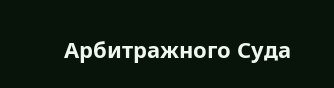Арбитражного Суда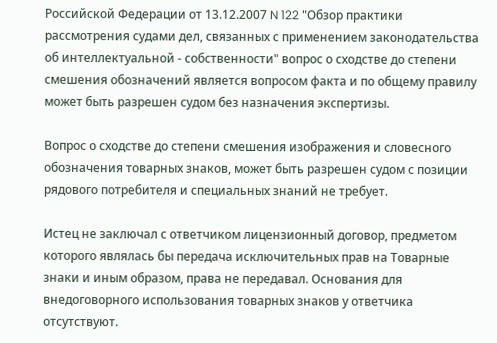Российской Федерации от 13.12.2007 N 122 "Обзор практики рассмотрения судами дел, связанных с применением законодательства об интеллектуальной - собственности" вопрос о сходстве до степени смешения обозначений является вопросом факта и по общему правилу может быть разрешен судом без назначения экспертизы.

Вопрос о сходстве до степени смешения изображения и словесного обозначения товарных знаков, может быть разрешен судом с позиции рядового потребителя и специальных знаний не требует.

Истец не заключал с ответчиком лицензионный договор, предметом которого являлась бы передача исключительных прав на Товарные знаки и иным образом, права не передавал. Основания для внедоговорного использования товарных знаков у ответчика отсутствуют.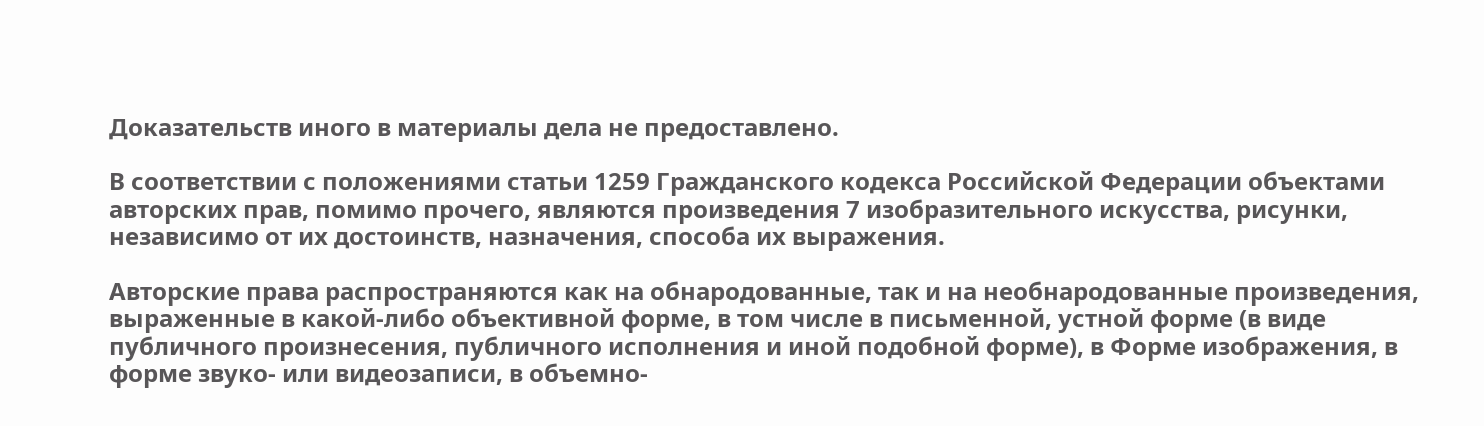Доказательств иного в материалы дела не предоставлено.

В соответствии с положениями статьи 1259 Гражданского кодекса Российской Федерации объектами авторских прав, помимо прочего, являются произведения 7 изобразительного искусства, рисунки, независимо от их достоинств, назначения, способа их выражения.

Авторские права распространяются как на обнародованные, так и на необнародованные произведения, выраженные в какой-либо объективной форме, в том числе в письменной, устной форме (в виде публичного произнесения, публичного исполнения и иной подобной форме), в Форме изображения, в форме звуко- или видеозаписи, в объемно-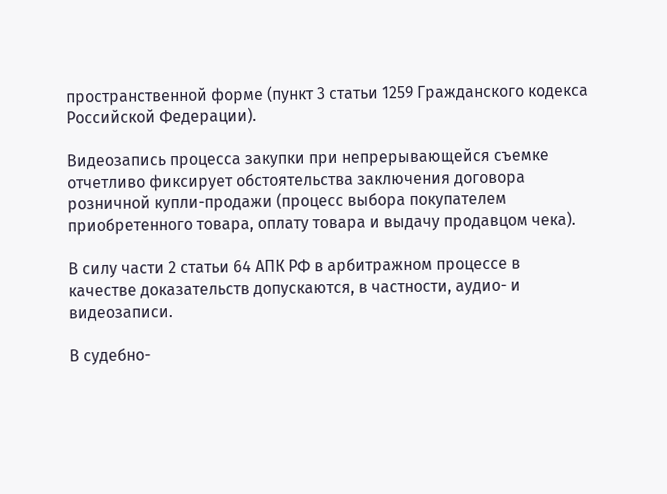пространственной форме (пункт 3 статьи 1259 Гражданского кодекса Российской Федерации).

Видеозапись процесса закупки при непрерывающейся съемке отчетливо фиксирует обстоятельства заключения договора розничной купли-продажи (процесс выбора покупателем приобретенного товара, оплату товара и выдачу продавцом чека).

В силу части 2 статьи 64 АПК РФ в арбитражном процессе в качестве доказательств допускаются, в частности, аудио- и видеозаписи.

В судебно-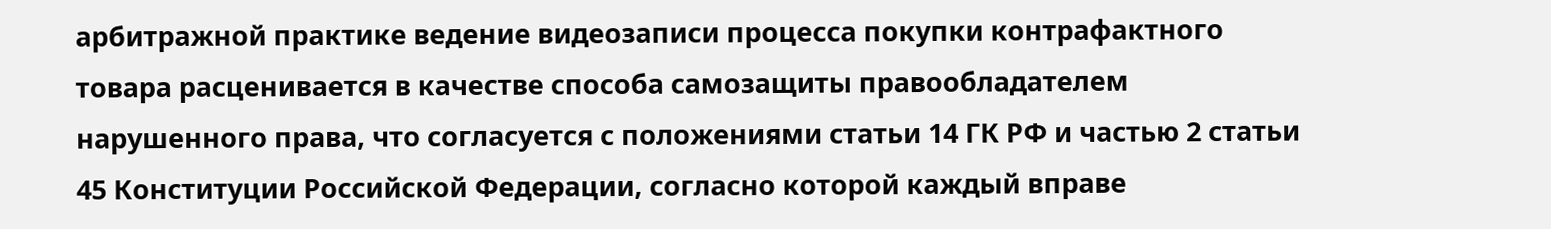арбитражной практике ведение видеозаписи процесса покупки контрафактного товара расценивается в качестве способа самозащиты правообладателем нарушенного права, что согласуется с положениями статьи 14 ГК РФ и частью 2 статьи 45 Конституции Российской Федерации, согласно которой каждый вправе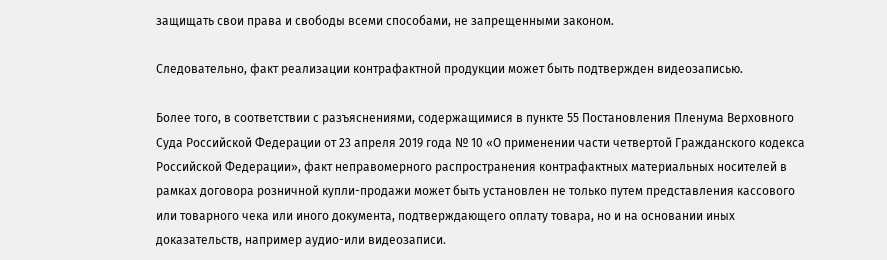защищать свои права и свободы всеми способами, не запрещенными законом.

Следовательно, факт реализации контрафактной продукции может быть подтвержден видеозаписью.

Более того, в соответствии с разъяснениями, содержащимися в пункте 55 Постановления Пленума Верховного Суда Российской Федерации от 23 апреля 2019 года № 10 «О применении части четвертой Гражданского кодекса Российской Федерации», факт неправомерного распространения контрафактных материальных носителей в рамках договора розничной купли-продажи может быть установлен не только путем представления кассового или товарного чека или иного документа, подтверждающего оплату товара, но и на основании иных доказательств, например аудио-или видеозаписи.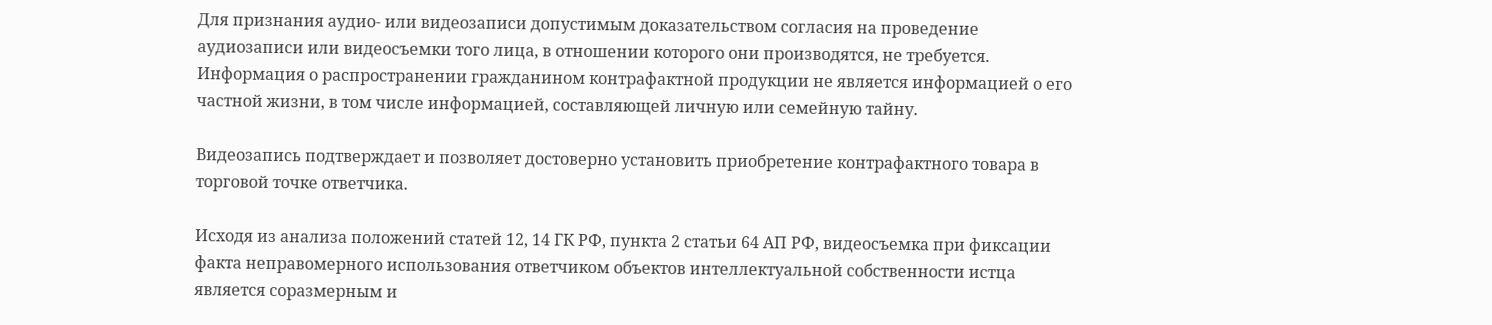Для признания аудио- или видеозаписи допустимым доказательством согласия на проведение аудиозаписи или видеосъемки того лица, в отношении которого они производятся, не требуется. Информация о распространении гражданином контрафактной продукции не является информацией о его частной жизни, в том числе информацией, составляющей личную или семейную тайну.

Видеозапись подтверждает и позволяет достоверно установить приобретение контрафактного товара в торговой точке ответчика.

Исходя из анализа положений статей 12, 14 ГК РФ, пункта 2 статьи 64 АП РФ, видеосъемка при фиксации факта неправомерного использования ответчиком объектов интеллектуальной собственности истца является соразмерным и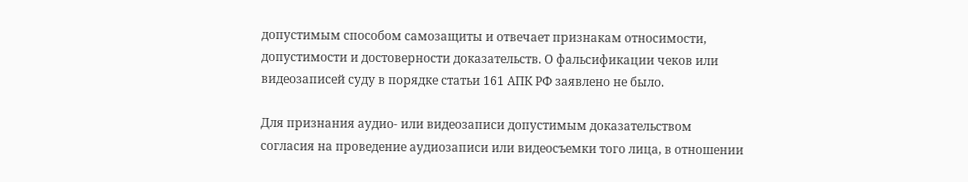допустимым способом самозащиты и отвечает признакам относимости, допустимости и достоверности доказательств. О фальсификации чеков или видеозаписей суду в порядке статьи 161 АПК РФ заявлено не было.

Для признания аудио- или видеозаписи допустимым доказательством согласия на проведение аудиозаписи или видеосъемки того лица, в отношении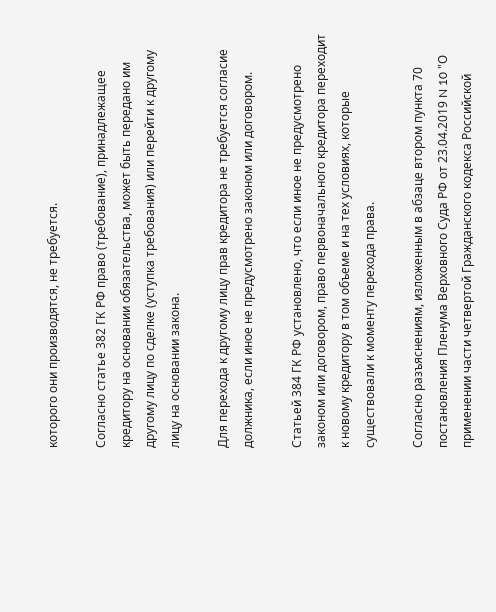которого они производятся, не требуется.

Согласно статье 382 ГК РФ право (требование), принадлежащее кредитору на основании обязательства, может быть передано им другому лицу по сделке (уступка требования) или перейти к другому лицу на основании закона.

Для перехода к другому лицу прав кредитора не требуется согласие должника, если иное не предусмотрено законом или договором.

Статьей 384 ГК РФ установлено, что если иное не предусмотрено законом или договором, право первоначального кредитора переходит к новому кредитору в том объеме и на тех условиях, которые существовали к моменту перехода права.

Согласно разъяснениям, изложенным в абзаце втором пункта 70 постановления Пленума Верховного Суда РФ от 23.04.2019 N 10 "О применении части четвертой Гражданского кодекса Российской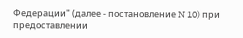Федерации" (далее - постановление N 10) при предоставлении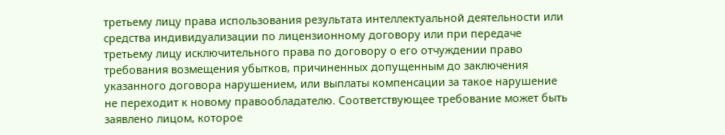третьему лицу права использования результата интеллектуальной деятельности или средства индивидуализации по лицензионному договору или при передаче третьему лицу исключительного права по договору о его отчуждении право требования возмещения убытков, причиненных допущенным до заключения указанного договора нарушением, или выплаты компенсации за такое нарушение не переходит к новому правообладателю. Соответствующее требование может быть заявлено лицом, которое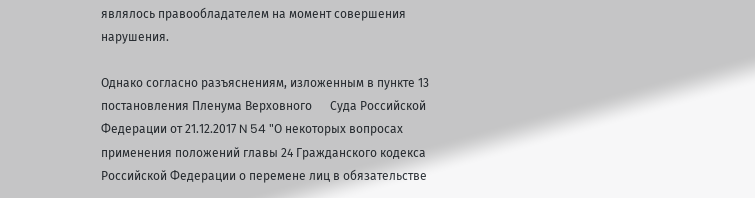являлось правообладателем на момент совершения нарушения.

Однако согласно разъяснениям, изложенным в пункте 13 постановления Пленума Верховного      Суда Российской Федерации от 21.12.2017 N 54 "О некоторых вопросах применения положений главы 24 Гражданского кодекса Российской Федерации о перемене лиц в обязательстве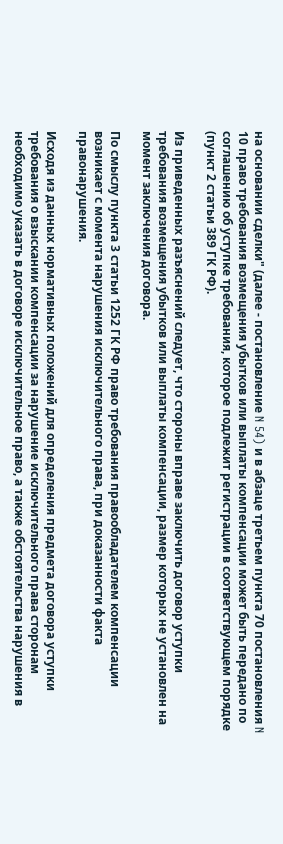на основании сделки" (далее - постановление N 54) и в абзаце третьем пункта 70 постановления N 10 право требования возмещения убытков или выплаты компенсации может быть передано по соглашению об уступке требования, которое подлежит регистрации в соответствующем порядке (пункт 2 статьи 389 ГК РФ).

Из приведенных разъяснений следует, что стороны вправе заключить договор уступки требования возмещения убытков или выплаты компенсации, размер которых не установлен на момент заключения договора.

По смыслу пункта 3 статьи 1252 ГК РФ право требования правообладателем компенсации возникает с момента нарушения исключительного права, при доказанности факта правонарушения.

Исходя из данных нормативных положений для определения предмета договора уступки требования о взыскании компенсации за нарушение исключительного права сторонам необходимо указать в договоре исключительное право, а также обстоятельства нарушения в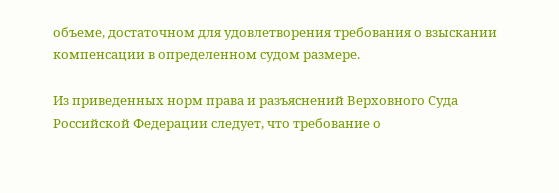объеме, достаточном для удовлетворения требования о взыскании компенсации в определенном судом размере.

Из приведенных норм права и разъяснений Верховного Суда Российской Федерации следует, что требование о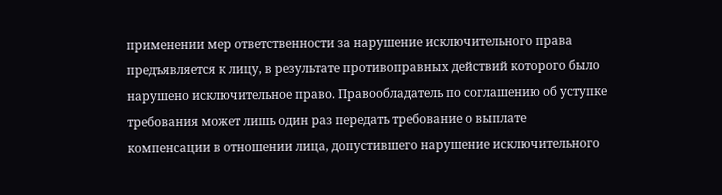применении мер ответственности за нарушение исключительного права предъявляется к лицу, в результате противоправных действий которого было нарушено исключительное право. Правообладатель по соглашению об уступке требования может лишь один раз передать требование о выплате компенсации в отношении лица, допустившего нарушение исключительного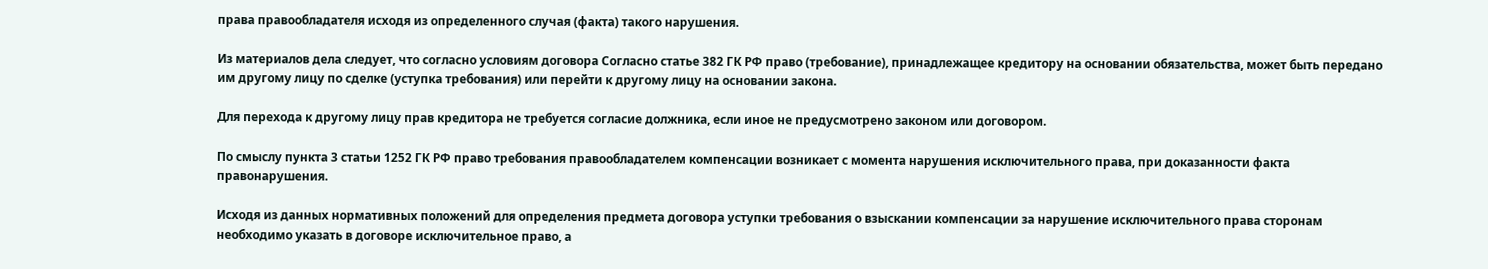права правообладателя исходя из определенного случая (факта) такого нарушения.

Из материалов дела следует, что согласно условиям договора Согласно статье 382 ГК РФ право (требование), принадлежащее кредитору на основании обязательства, может быть передано им другому лицу по сделке (уступка требования) или перейти к другому лицу на основании закона.

Для перехода к другому лицу прав кредитора не требуется согласие должника, если иное не предусмотрено законом или договором.

По смыслу пункта 3 статьи 1252 ГК РФ право требования правообладателем компенсации возникает с момента нарушения исключительного права, при доказанности факта правонарушения.

Исходя из данных нормативных положений для определения предмета договора уступки требования о взыскании компенсации за нарушение исключительного права сторонам необходимо указать в договоре исключительное право, а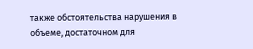также обстоятельства нарушения в объеме, достаточном для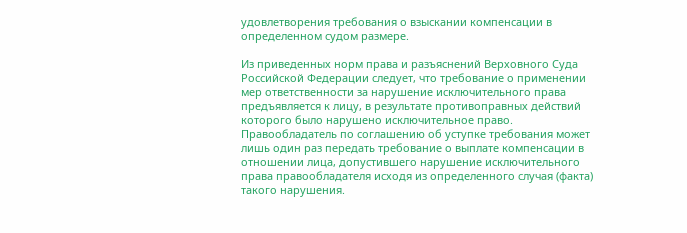удовлетворения требования о взыскании компенсации в определенном судом размере.

Из приведенных норм права и разъяснений Верховного Суда Российской Федерации следует, что требование о применении мер ответственности за нарушение исключительного права предъявляется к лицу, в результате противоправных действий которого было нарушено исключительное право. Правообладатель по соглашению об уступке требования может лишь один раз передать требование о выплате компенсации в отношении лица, допустившего нарушение исключительного права правообладателя исходя из определенного случая (факта) такого нарушения.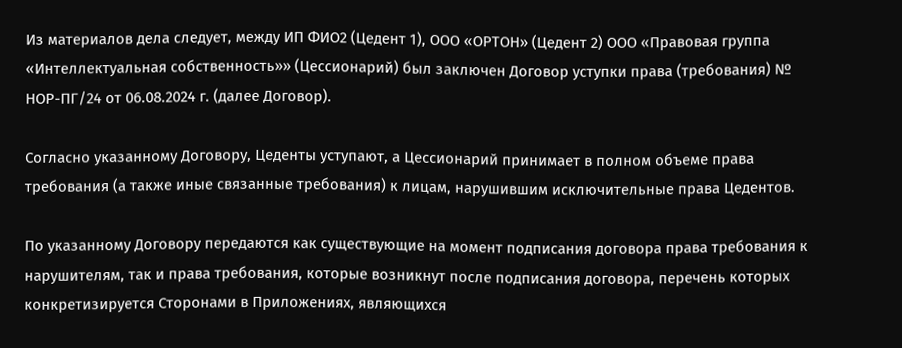Из материалов дела следует, между ИП ФИО2 (Цедент 1), ООО «ОРТОН» (Цедент 2) ООО «Правовая группа «Интеллектуальная собственность»» (Цессионарий) был заключен Договор уступки права (требования) № НОР-ПГ/24 от 06.08.2024 г. (далее Договор).

Согласно указанному Договору, Цеденты уступают, а Цессионарий принимает в полном объеме права требования (а также иные связанные требования) к лицам, нарушившим исключительные права Цедентов.

По указанному Договору передаются как существующие на момент подписания договора права требования к нарушителям, так и права требования, которые возникнут после подписания договора, перечень которых конкретизируется Сторонами в Приложениях, являющихся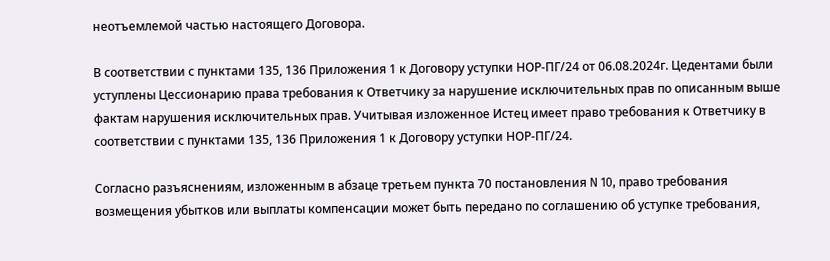неотъемлемой частью настоящего Договора.

В соответствии с пунктами 135, 136 Приложения 1 к Договору уступки НОР-ПГ/24 от 06.08.2024г. Цедентами были уступлены Цессионарию права требования к Ответчику за нарушение исключительных прав по описанным выше фактам нарушения исключительных прав. Учитывая изложенное Истец имеет право требования к Ответчику в соответствии с пунктами 135, 136 Приложения 1 к Договору уступки НОР-ПГ/24.

Согласно разъяснениям, изложенным в абзаце третьем пункта 70 постановления N 10, право требования возмещения убытков или выплаты компенсации может быть передано по соглашению об уступке требования,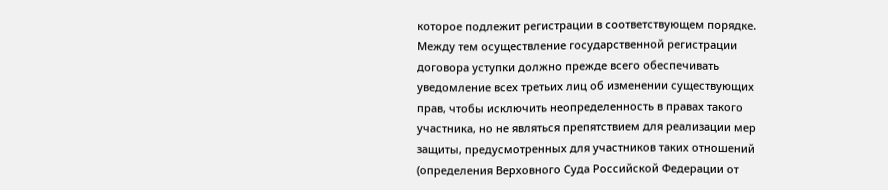которое подлежит регистрации в соответствующем порядке. Между тем осуществление государственной регистрации договора уступки должно прежде всего обеспечивать уведомление всех третьих лиц об изменении существующих прав, чтобы исключить неопределенность в правах такого участника, но не являться препятствием для реализации мер защиты, предусмотренных для участников таких отношений (определения Верховного Суда Российской Федерации от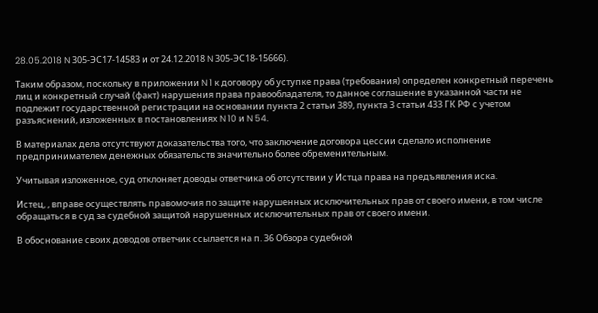28.05.2018 N 305-ЭС17-14583 и от 24.12.2018 N 305-ЭС18-15666).

Таким образом, поскольку в приложении N 1 к договору об уступке права (требования) определен конкретный перечень лиц и конкретный случай (факт) нарушения права правообладателя, то данное соглашение в указанной части не подлежит государственной регистрации на основании пункта 2 статьи 389, пункта 3 статьи 433 ГК РФ с учетом разъяснений, изложенных в постановлениях N 10 и N 54.

В материалах дела отсутствуют доказательства того, что заключение договора цессии сделало исполнение предпринимателем денежных обязательств значительно более обременительным.

Учитывая изложенное, суд отклоняет доводы ответчика об отсутствии у Истца права на предъявления иска.

Истец, , вправе осуществлять правомочия по защите нарушенных исключительных прав от своего имени, в том числе обращаться в суд за судебной защитой нарушенных исключительных прав от своего имени.

В обоснование своих доводов ответчик ссылается на п. 36 Обзора судебной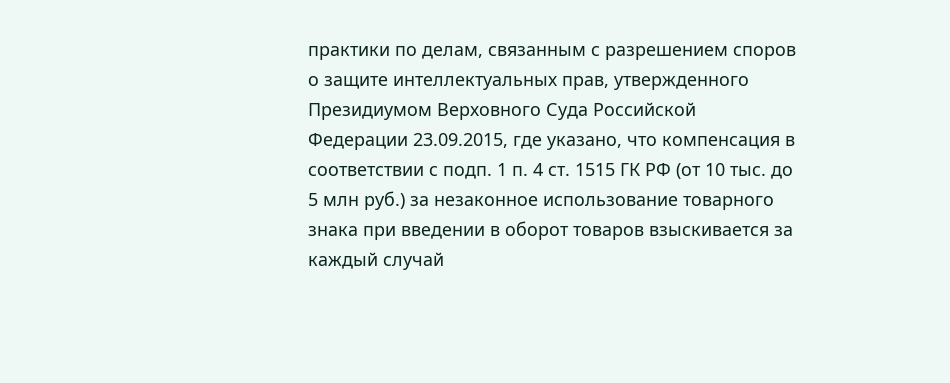практики по делам, связанным с разрешением споров о защите интеллектуальных прав, утвержденного Президиумом Верховного Суда Российской Федерации 23.09.2015, где указано, что компенсация в соответствии с подп. 1 п. 4 ст. 1515 ГК РФ (от 10 тыс. до 5 млн руб.) за незаконное использование товарного знака при введении в оборот товаров взыскивается за каждый случай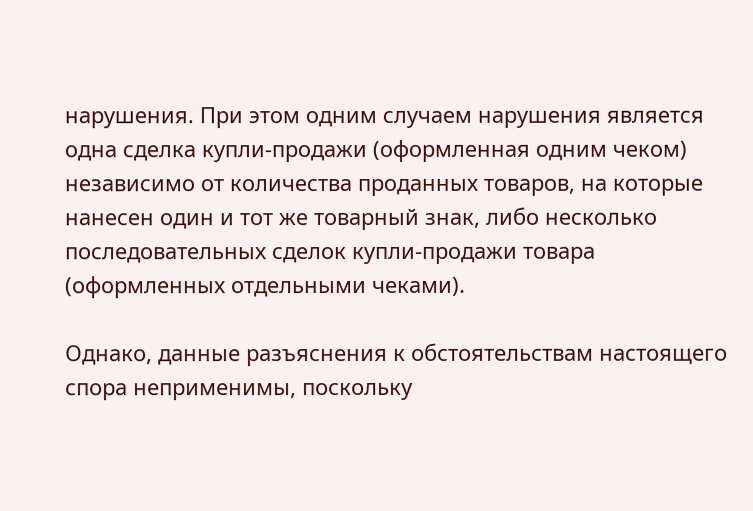нарушения. При этом одним случаем нарушения является одна сделка купли-продажи (оформленная одним чеком) независимо от количества проданных товаров, на которые нанесен один и тот же товарный знак, либо несколько последовательных сделок купли-продажи товара (оформленных отдельными чеками).

Однако, данные разъяснения к обстоятельствам настоящего спора неприменимы, поскольку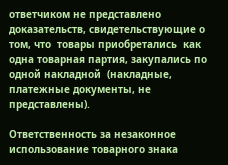ответчиком не представлено доказательств, свидетельствующие о том, что  товары приобретались  как одна товарная партия, закупались по одной накладной  (накладные, платежные документы, не представлены).

Ответственность за незаконное использование товарного знака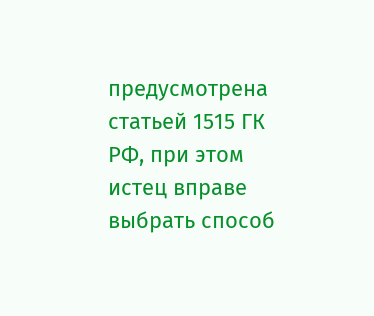предусмотрена статьей 1515 ГК РФ, при этом истец вправе выбрать способ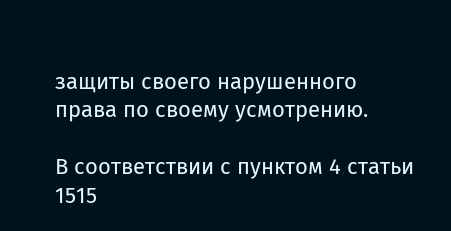защиты своего нарушенного права по своему усмотрению.

В соответствии с пунктом 4 статьи 1515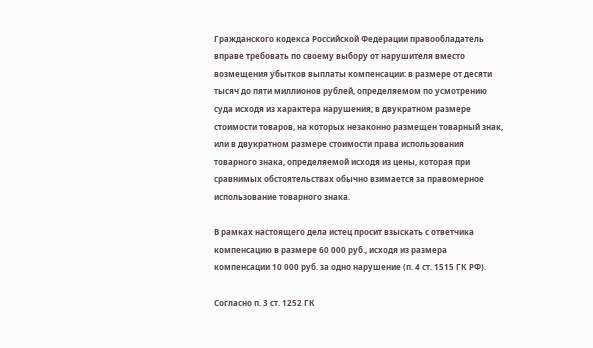Гражданского кодекса Российской Федерации правообладатель вправе требовать по своему выбору от нарушителя вместо возмещения убытков выплаты компенсации: в размере от десяти тысяч до пяти миллионов рублей, определяемом по усмотрению суда исходя из характера нарушения; в двукратном размере стоимости товаров, на которых незаконно размещен товарный знак, или в двукратном размере стоимости права использования товарного знака, определяемой исходя из цены, которая при сравнимых обстоятельствах обычно взимается за правомерное использование товарного знака.

В рамках настоящего дела истец просит взыскать с ответчика компенсацию в размере 60 000 руб., исходя из размера компенсации 10 000 руб. за одно нарушение (п. 4 ст. 1515 ГК РФ).

Согласно п. 3 ст. 1252 ГК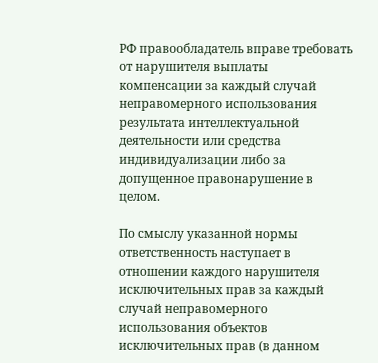РФ правообладатель вправе требовать от нарушителя выплаты компенсации за каждый случай неправомерного использования результата интеллектуальной деятельности или средства индивидуализации либо за допущенное правонарушение в целом.

По смыслу указанной нормы ответственность наступает в отношении каждого нарушителя исключительных прав за каждый случай неправомерного использования объектов исключительных прав (в данном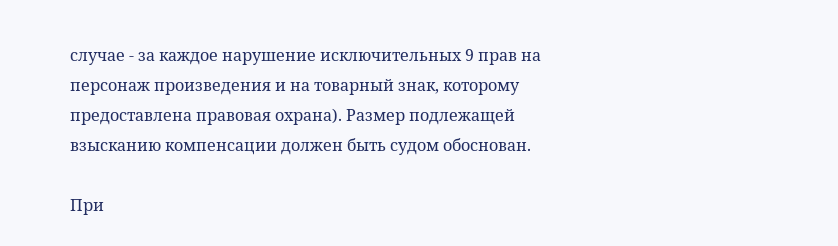случае - за каждое нарушение исключительных 9 прав на персонаж произведения и на товарный знак, которому предоставлена правовая охрана). Размер подлежащей взысканию компенсации должен быть судом обоснован.

При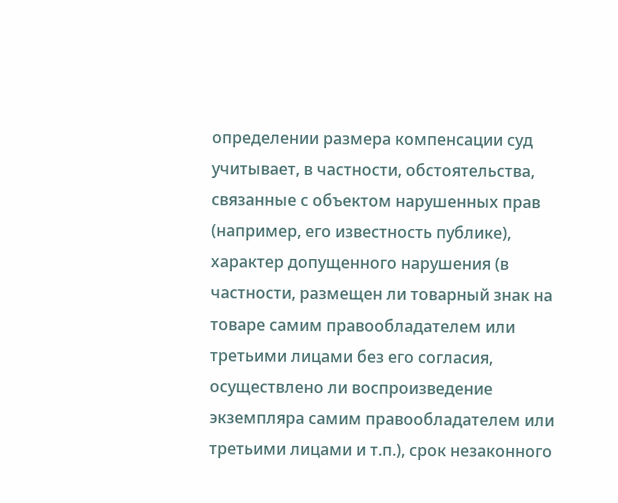определении размера компенсации суд учитывает, в частности, обстоятельства, связанные с объектом нарушенных прав (например, его известность публике), характер допущенного нарушения (в частности, размещен ли товарный знак на товаре самим правообладателем или третьими лицами без его согласия, осуществлено ли воспроизведение экземпляра самим правообладателем или третьими лицами и т.п.), срок незаконного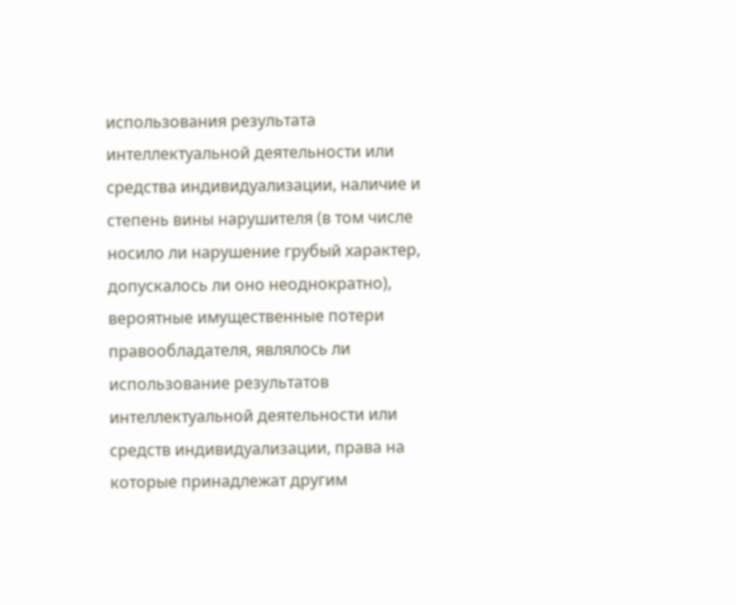использования результата интеллектуальной деятельности или средства индивидуализации, наличие и степень вины нарушителя (в том числе носило ли нарушение грубый характер, допускалось ли оно неоднократно), вероятные имущественные потери правообладателя, являлось ли использование результатов интеллектуальной деятельности или средств индивидуализации, права на которые принадлежат другим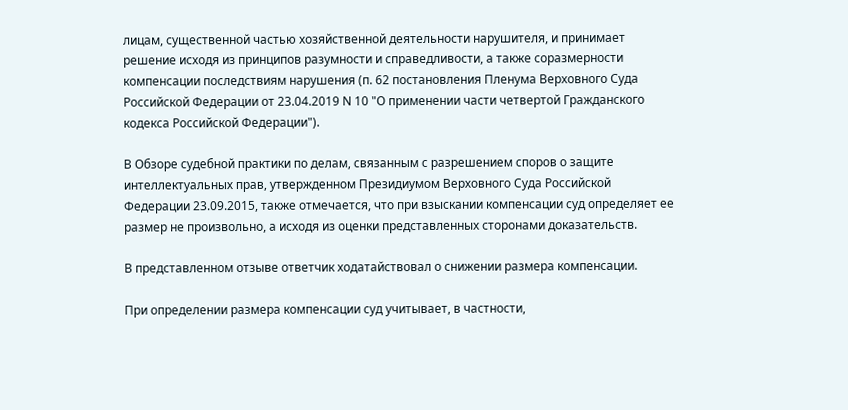лицам, существенной частью хозяйственной деятельности нарушителя, и принимает решение исходя из принципов разумности и справедливости, а также соразмерности компенсации последствиям нарушения (п. 62 постановления Пленума Верховного Суда Российской Федерации от 23.04.2019 N 10 "О применении части четвертой Гражданского кодекса Российской Федерации").

В Обзоре судебной практики по делам, связанным с разрешением споров о защите интеллектуальных прав, утвержденном Президиумом Верховного Суда Российской Федерации 23.09.2015, также отмечается, что при взыскании компенсации суд определяет ее размер не произвольно, а исходя из оценки представленных сторонами доказательств.

В представленном отзыве ответчик ходатайствовал о снижении размера компенсации.

При определении размера компенсации суд учитывает, в частности,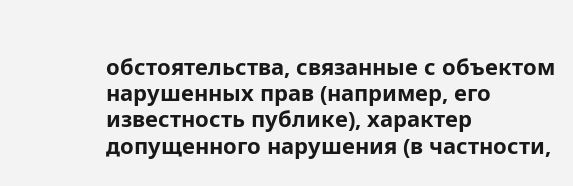обстоятельства, связанные с объектом нарушенных прав (например, его известность публике), характер допущенного нарушения (в частности,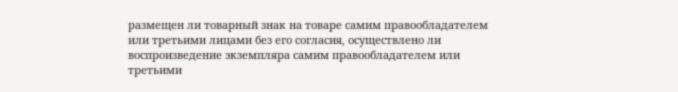размещен ли товарный знак на товаре самим правообладателем или третьими лицами без его согласия, осуществлено ли воспроизведение экземпляра самим правообладателем или третьими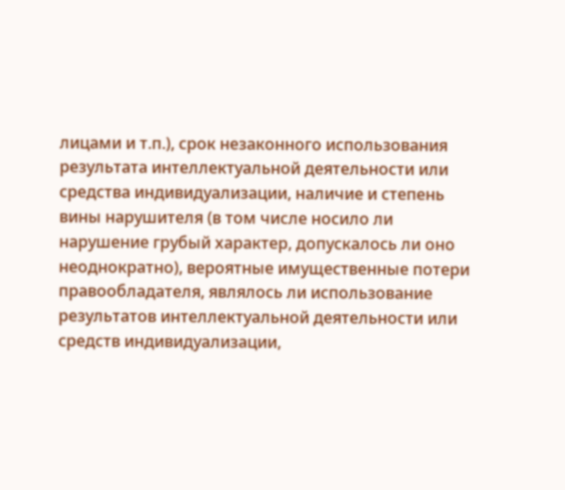лицами и т.п.), срок незаконного использования результата интеллектуальной деятельности или средства индивидуализации, наличие и степень вины нарушителя (в том числе носило ли нарушение грубый характер, допускалось ли оно неоднократно), вероятные имущественные потери правообладателя, являлось ли использование результатов интеллектуальной деятельности или средств индивидуализации,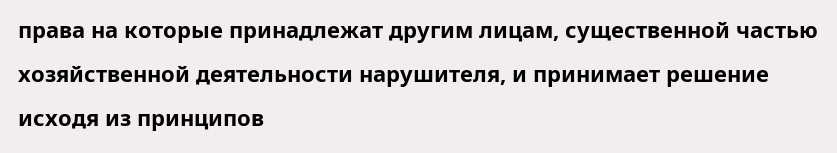права на которые принадлежат другим лицам, существенной частью хозяйственной деятельности нарушителя, и принимает решение исходя из принципов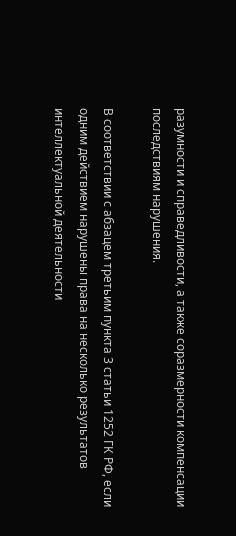разумности и справедливости, а также соразмерности компенсации последствиям нарушения.

В соответствии с абзацем третьим пункта 3 статьи 1252 ГК РФ, если одним действием нарушены права на несколько результатов интеллектуальной деятельности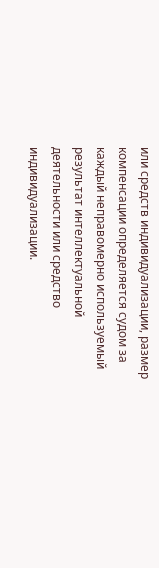или средств индивидуализации, размер компенсации определяется судом за каждый неправомерно используемый результат интеллектуальной деятельности или средство индивидуализации.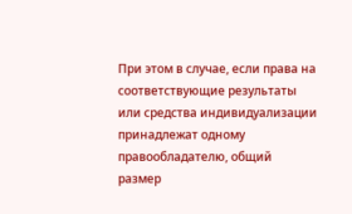При этом в случае, если права на соответствующие результаты или средства индивидуализации принадлежат одному правообладателю, общий размер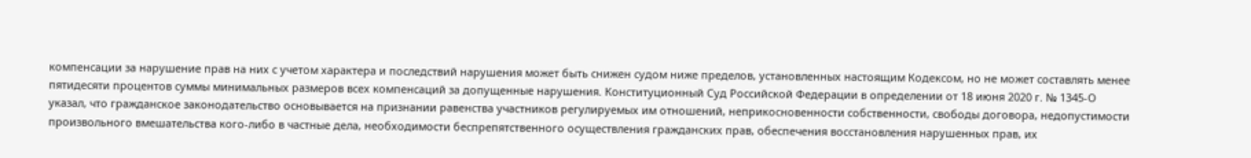компенсации за нарушение прав на них с учетом характера и последствий нарушения может быть снижен судом ниже пределов, установленных настоящим Кодексом, но не может составлять менее пятидесяти процентов суммы минимальных размеров всех компенсаций за допущенные нарушения. Конституционный Суд Российской Федерации в определении от 18 июня 2020 г. № 1345-О указал, что гражданское законодательство основывается на признании равенства участников регулируемых им отношений, неприкосновенности собственности, свободы договора, недопустимости произвольного вмешательства кого-либо в частные дела, необходимости беспрепятственного осуществления гражданских прав, обеспечения восстановления нарушенных прав, их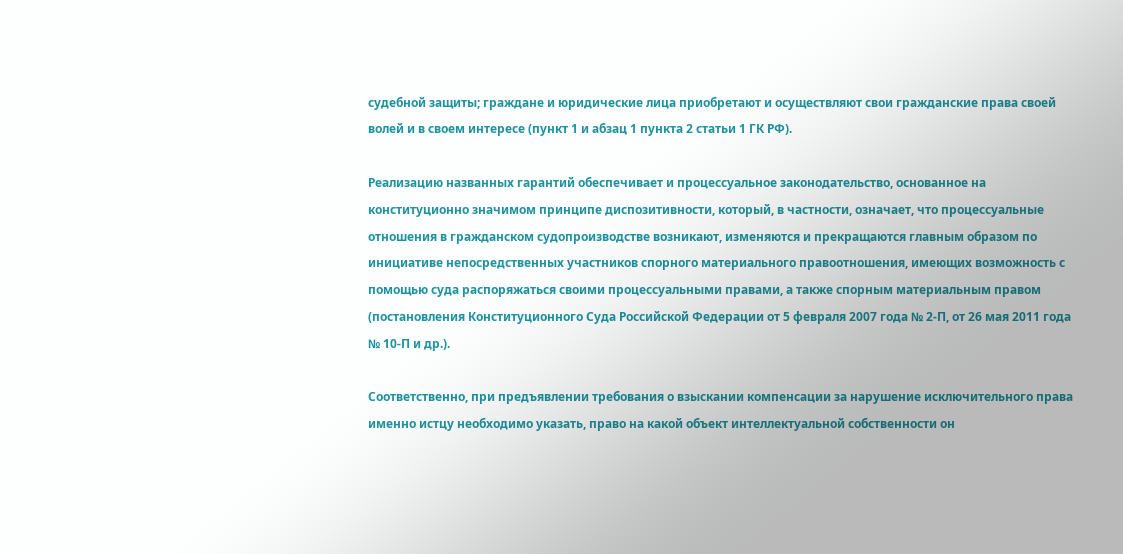судебной защиты; граждане и юридические лица приобретают и осуществляют свои гражданские права своей волей и в своем интересе (пункт 1 и абзац 1 пункта 2 статьи 1 ГК РФ).

Реализацию названных гарантий обеспечивает и процессуальное законодательство, основанное на конституционно значимом принципе диспозитивности, который, в частности, означает, что процессуальные отношения в гражданском судопроизводстве возникают, изменяются и прекращаются главным образом по инициативе непосредственных участников спорного материального правоотношения, имеющих возможность с помощью суда распоряжаться своими процессуальными правами, а также спорным материальным правом (постановления Конституционного Суда Российской Федерации от 5 февраля 2007 года № 2-П, от 26 мая 2011 года № 10-П и др.).

Соответственно, при предъявлении требования о взыскании компенсации за нарушение исключительного права именно истцу необходимо указать, право на какой объект интеллектуальной собственности он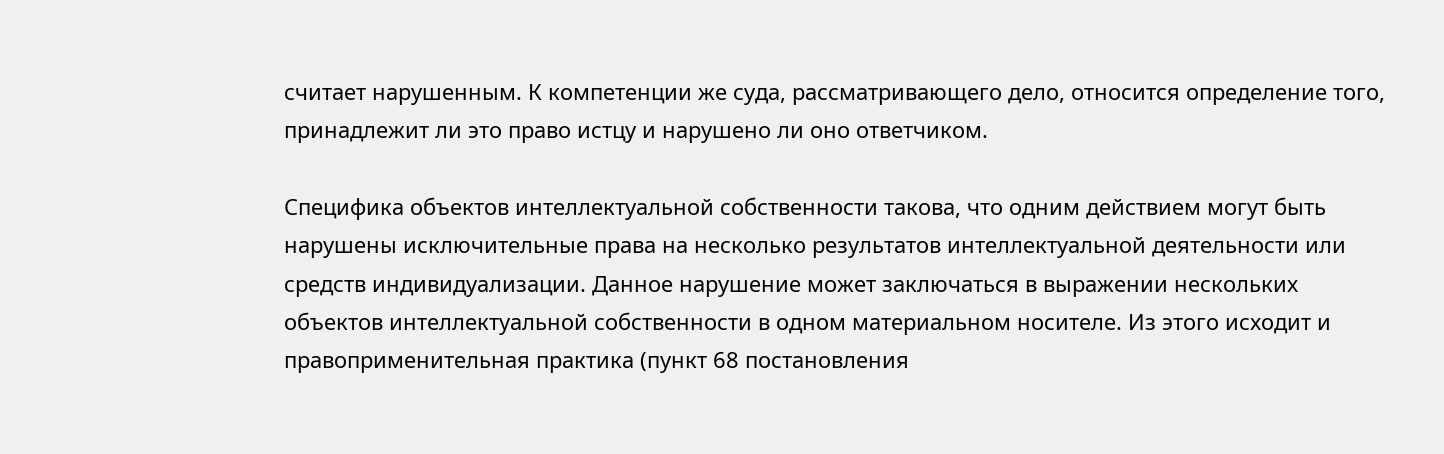считает нарушенным. К компетенции же суда, рассматривающего дело, относится определение того, принадлежит ли это право истцу и нарушено ли оно ответчиком.

Специфика объектов интеллектуальной собственности такова, что одним действием могут быть нарушены исключительные права на несколько результатов интеллектуальной деятельности или средств индивидуализации. Данное нарушение может заключаться в выражении нескольких объектов интеллектуальной собственности в одном материальном носителе. Из этого исходит и правоприменительная практика (пункт 68 постановления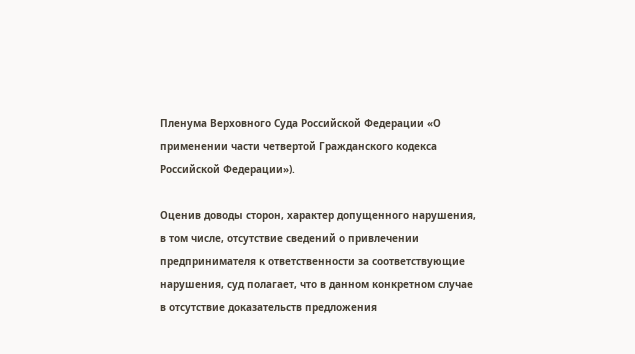Пленума Верховного Суда Российской Федерации «О применении части четвертой Гражданского кодекса Российской Федерации»).

Оценив доводы сторон, характер допущенного нарушения, в том числе, отсутствие сведений о привлечении предпринимателя к ответственности за соответствующие нарушения, суд полагает, что в данном конкретном случае в отсутствие доказательств предложения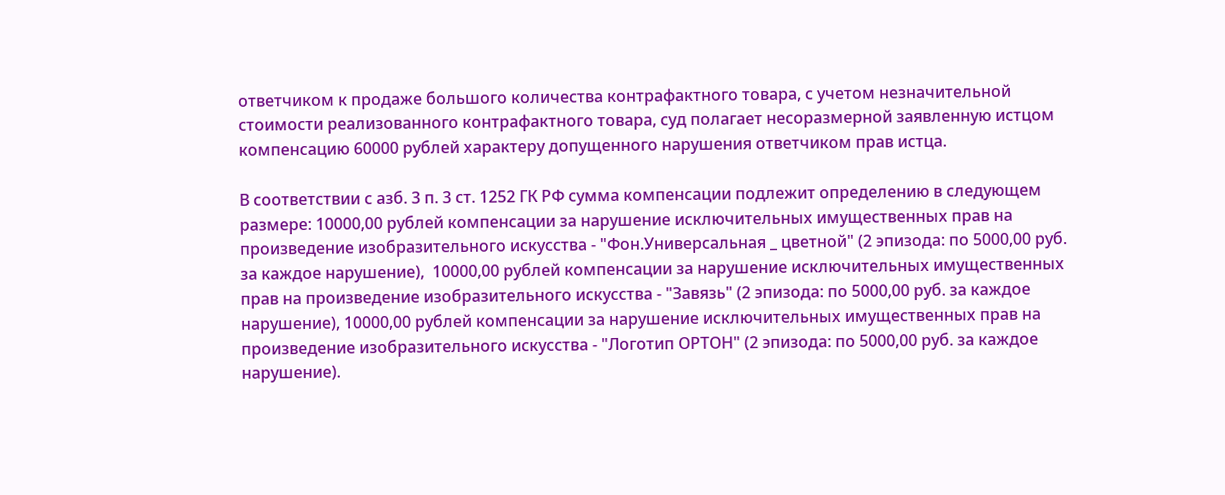ответчиком к продаже большого количества контрафактного товара, с учетом незначительной стоимости реализованного контрафактного товара, суд полагает несоразмерной заявленную истцом компенсацию 60000 рублей характеру допущенного нарушения ответчиком прав истца.

В соответствии с азб. 3 п. 3 ст. 1252 ГК РФ сумма компенсации подлежит определению в следующем размере: 10000,00 рублей компенсации за нарушение исключительных имущественных прав на произведение изобразительного искусства - "Фон.Универсальная _ цветной" (2 эпизода: по 5000,00 руб. за каждое нарушение),  10000,00 рублей компенсации за нарушение исключительных имущественных прав на произведение изобразительного искусства - "Завязь" (2 эпизода: по 5000,00 руб. за каждое нарушение), 10000,00 рублей компенсации за нарушение исключительных имущественных прав на произведение изобразительного искусства - "Логотип ОРТОН" (2 эпизода: по 5000,00 руб. за каждое нарушение).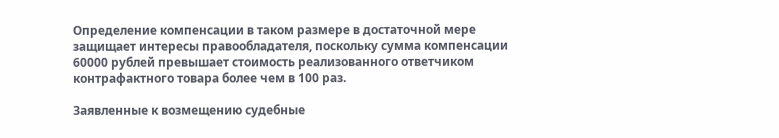Определение компенсации в таком размере в достаточной мере защищает интересы правообладателя, поскольку сумма компенсации 60000 рублей превышает стоимость реализованного ответчиком контрафактного товара более чем в 100 раз.

Заявленные к возмещению судебные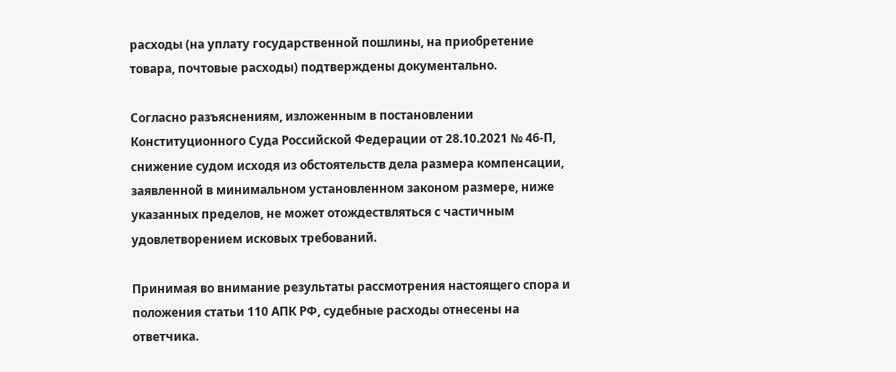расходы (на уплату государственной пошлины, на приобретение товара, почтовые расходы) подтверждены документально.

Согласно разъяснениям, изложенным в постановлении Конституционного Суда Российской Федерации от 28.10.2021 № 46-П, снижение судом исходя из обстоятельств дела размера компенсации, заявленной в минимальном установленном законом размере, ниже указанных пределов, не может отождествляться с частичным удовлетворением исковых требований.

Принимая во внимание результаты рассмотрения настоящего спора и положения статьи 110 АПК РФ, судебные расходы отнесены на ответчика.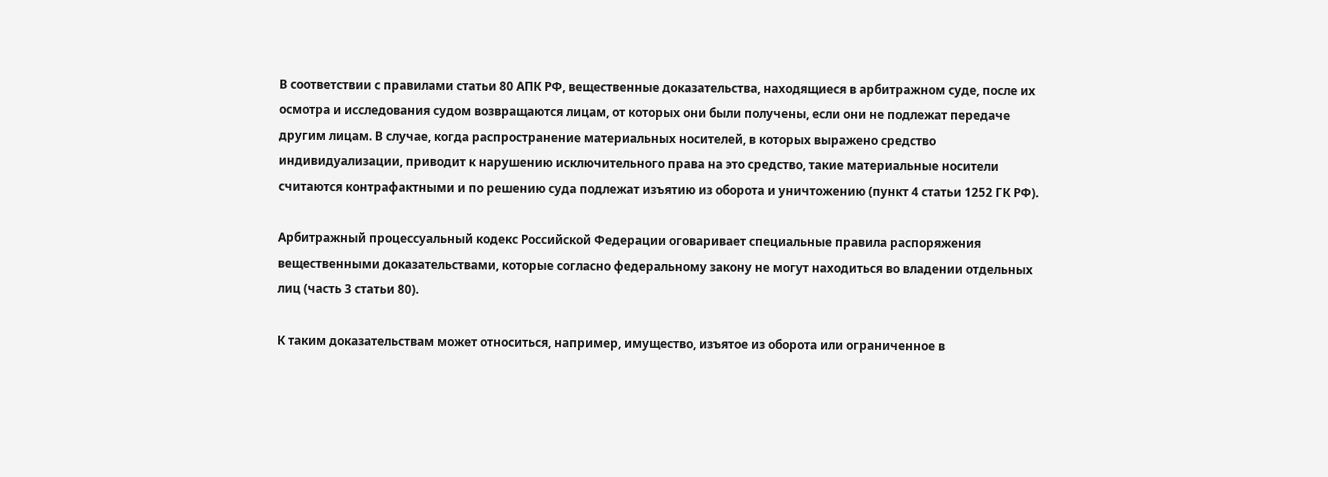В соответствии с правилами статьи 80 АПК РФ, вещественные доказательства, находящиеся в арбитражном суде, после их осмотра и исследования судом возвращаются лицам, от которых они были получены, если они не подлежат передаче другим лицам. В случае, когда распространение материальных носителей, в которых выражено средство индивидуализации, приводит к нарушению исключительного права на это средство, такие материальные носители считаются контрафактными и по решению суда подлежат изъятию из оборота и уничтожению (пункт 4 статьи 1252 ГК РФ).

Арбитражный процессуальный кодекс Российской Федерации оговаривает специальные правила распоряжения вещественными доказательствами, которые согласно федеральному закону не могут находиться во владении отдельных лиц (часть 3 статьи 80).

К таким доказательствам может относиться, например, имущество, изъятое из оборота или ограниченное в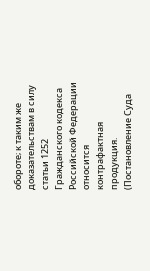обороте; к таким же доказательствам в силу статьи 1252 Гражданского кодекса Российской Федерации относится контрафактная продукция. (Постановление Суда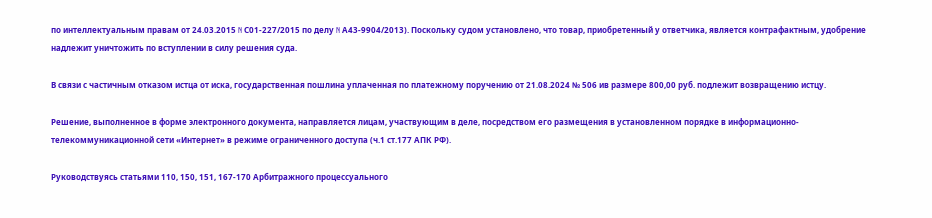по интеллектуальным правам от 24.03.2015 N С01-227/2015 по делу N А43-9904/2013). Поскольку судом установлено, что товар, приобретенный у ответчика, является контрафактным, удобрение надлежит уничтожить по вступлении в силу решения суда.

В связи с частичным отказом истца от иска, государственная пошлина уплаченная по платежному поручению от 21.08.2024 № 506 ив размере 800,00 руб. подлежит возвращению истцу.

Решение, выполненное в форме электронного документа, направляется лицам, участвующим в деле, посредством его размещения в установленном порядке в информационно-телекоммуникационной сети «Интернет» в режиме ограниченного доступа (ч.1 ст.177 АПК РФ).

Руководствуясь статьями 110, 150, 151, 167-170 Арбитражного процессуального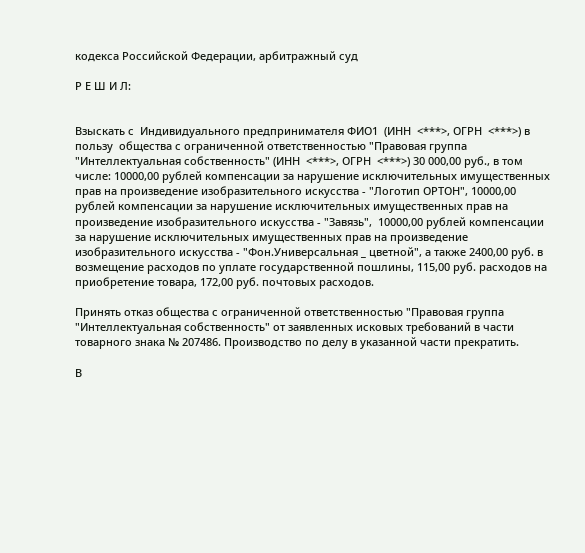кодекса Российской Федерации, арбитражный суд

Р Е Ш И Л:


Взыскать с  Индивидуального предпринимателя ФИО1  (ИНН  <***>, ОГРН  <***>) в пользу  общества с ограниченной ответственностью "Правовая группа "Интеллектуальная собственность" (ИНН  <***>, ОГРН  <***>) 30 000,00 руб., в том числе: 10000,00 рублей компенсации за нарушение исключительных имущественных прав на произведение изобразительного искусства - "Логотип ОРТОН", 10000,00 рублей компенсации за нарушение исключительных имущественных прав на произведение изобразительного искусства - "Завязь",  10000,00 рублей компенсации за нарушение исключительных имущественных прав на произведение изобразительного искусства - "Фон.Универсальная _ цветной", а также 2400,00 руб. в возмещение расходов по уплате государственной пошлины, 115,00 руб. расходов на приобретение товара, 172,00 руб. почтовых расходов.

Принять отказ общества с ограниченной ответственностью "Правовая группа "Интеллектуальная собственность" от заявленных исковых требований в части товарного знака № 207486. Производство по делу в указанной части прекратить.

В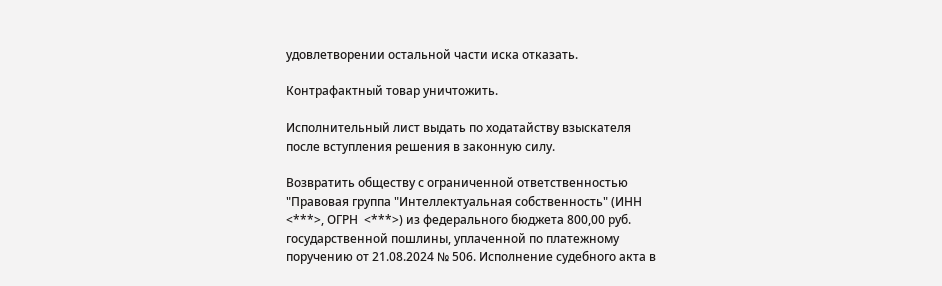удовлетворении остальной части иска отказать.

Контрафактный товар уничтожить.

Исполнительный лист выдать по ходатайству взыскателя после вступления решения в законную силу.

Возвратить обществу с ограниченной ответственностью "Правовая группа "Интеллектуальная собственность" (ИНН  <***>, ОГРН  <***>) из федерального бюджета 800,00 руб. государственной пошлины, уплаченной по платежному поручению от 21.08.2024 № 506. Исполнение судебного акта в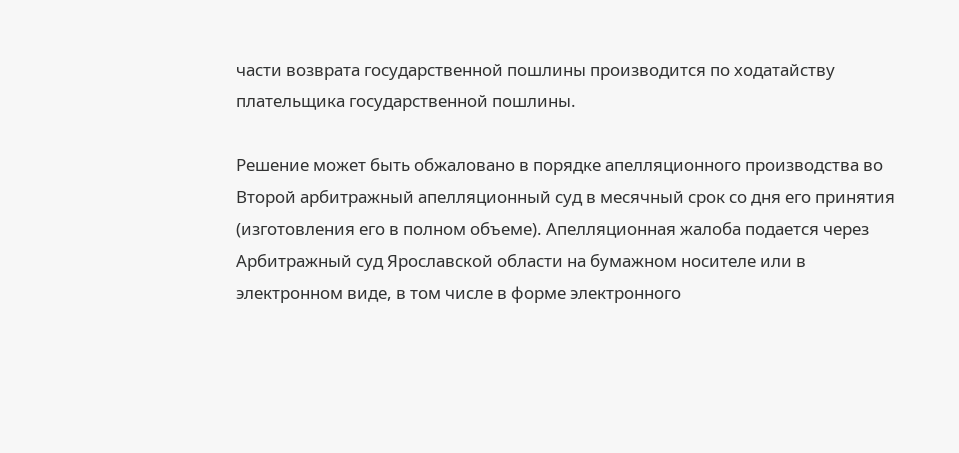части возврата государственной пошлины производится по ходатайству плательщика государственной пошлины.

Решение может быть обжаловано в порядке апелляционного производства во Второй арбитражный апелляционный суд в месячный срок со дня его принятия (изготовления его в полном объеме). Апелляционная жалоба подается через Арбитражный суд Ярославской области на бумажном носителе или в электронном виде, в том числе в форме электронного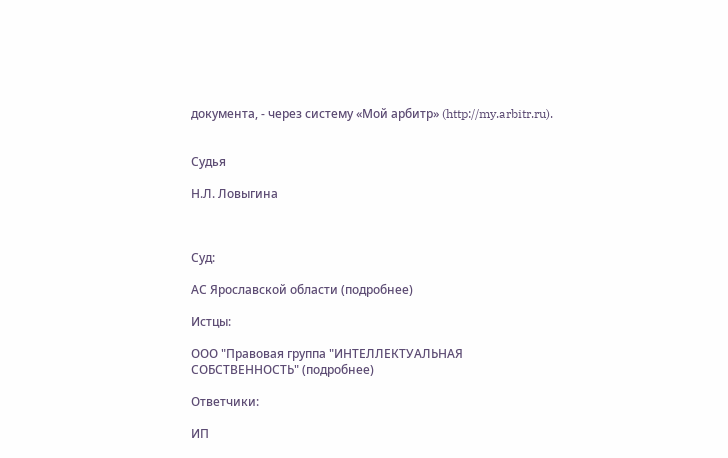документа, - через систему «Мой арбитр» (http://my.arbitr.ru).


Судья

Н.Л. Ловыгина



Суд:

АС Ярославской области (подробнее)

Истцы:

ООО "Правовая группа "ИНТЕЛЛЕКТУАЛЬНАЯ СОБСТВЕННОСТЬ" (подробнее)

Ответчики:

ИП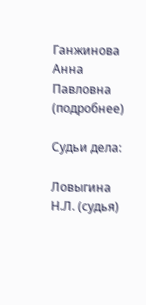Ганжинова Анна Павловна (подробнее)

Судьи дела:

Ловыгина Н.Л. (судья)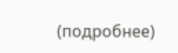(подробнее)